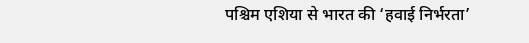पश्चिम एशिया से भारत की ‘हवाई निर्भरता’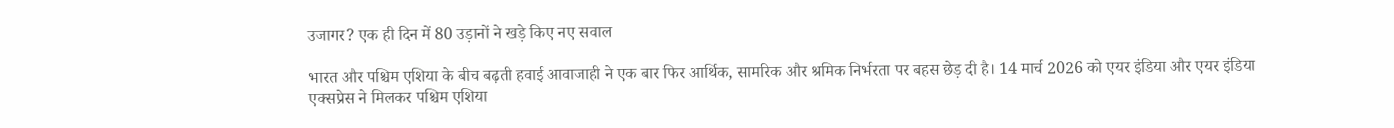उजागर? एक ही दिन में 80 उड़ानों ने खड़े किए नए सवाल

भारत और पश्चिम एशिया के बीच बढ़ती हवाई आवाजाही ने एक बार फिर आर्थिक, सामरिक और श्रमिक निर्भरता पर बहस छेड़ दी है। 14 मार्च 2026 को एयर इंडिया और एयर इंडिया एक्सप्रेस ने मिलकर पश्चिम एशिया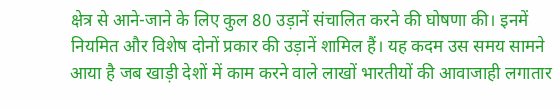क्षेत्र से आने-जाने के लिए कुल 80 उड़ानें संचालित करने की घोषणा की। इनमें नियमित और विशेष दोनों प्रकार की उड़ानें शामिल हैं। यह कदम उस समय सामने आया है जब खाड़ी देशों में काम करने वाले लाखों भारतीयों की आवाजाही लगातार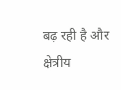बढ़ रही है और क्षेत्रीय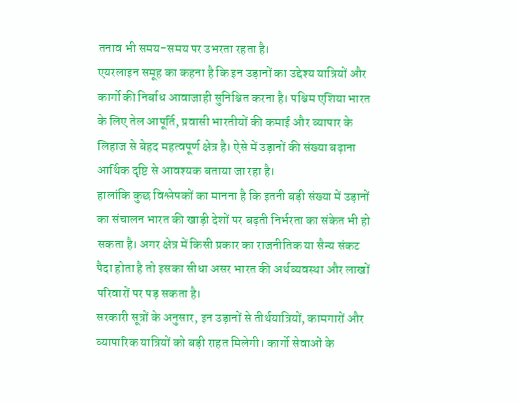तनाव भी समय-समय पर उभरता रहता है।
एयरलाइन समूह का कहना है कि इन उड़ानों का उद्देश्य यात्रियों और कार्गो की निर्बाध आवाजाही सुनिश्चित करना है। पश्चिम एशिया भारत के लिए तेल आपूर्ति, प्रवासी भारतीयों की कमाई और व्यापार के लिहाज से बेहद महत्वपूर्ण क्षेत्र है। ऐसे में उड़ानों की संख्या बढ़ाना आर्थिक दृष्टि से आवश्यक बताया जा रहा है।
हालांकि कुछ विश्लेषकों का मानना है कि इतनी बड़ी संख्या में उड़ानों का संचालन भारत की खाड़ी देशों पर बढ़ती निर्भरता का संकेत भी हो सकता है। अगर क्षेत्र में किसी प्रकार का राजनीतिक या सैन्य संकट पैदा होता है तो इसका सीधा असर भारत की अर्थव्यवस्था और लाखों परिवारों पर पड़ सकता है।
सरकारी सूत्रों के अनुसार, इन उड़ानों से तीर्थयात्रियों, कामगारों और व्यापारिक यात्रियों को बड़ी राहत मिलेगी। कार्गो सेवाओं के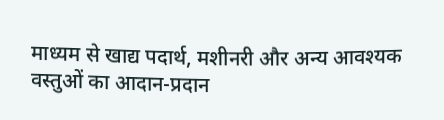माध्यम से खाद्य पदार्थ, मशीनरी और अन्य आवश्यक वस्तुओं का आदान-प्रदान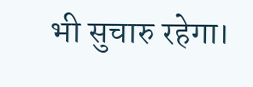भी सुचारु रहेगा।